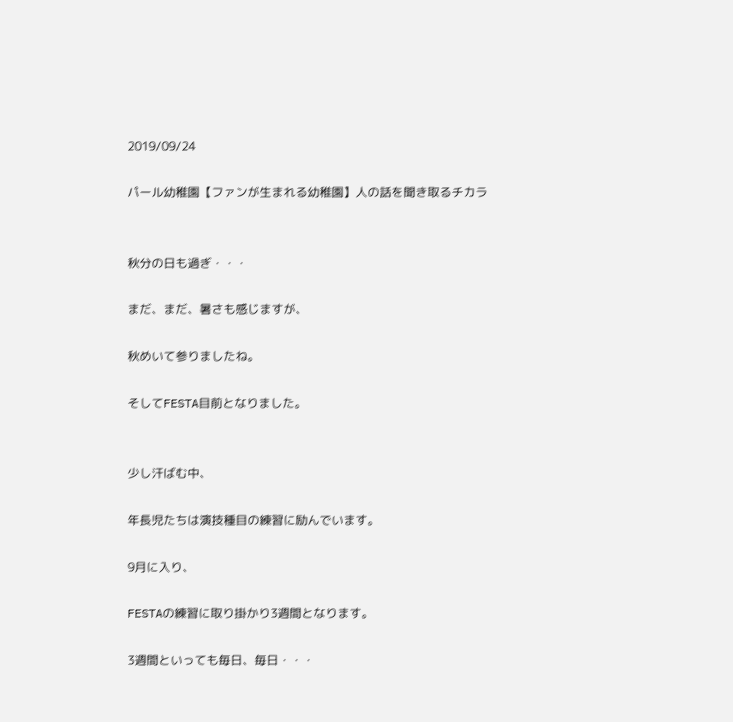2019/09/24

パール幼稚園【ファンが生まれる幼稚園】人の話を聞き取るチカラ


秋分の日も過ぎ・・・

まだ、まだ、暑さも感じますが、

秋めいて参りましたね。

そしてFESTA目前となりました。


少し汗ばむ中、

年長児たちは演技種目の練習に励んでいます。

9月に入り、

FESTAの練習に取り掛かり3週間となります。

3週間といっても毎日、毎日・・・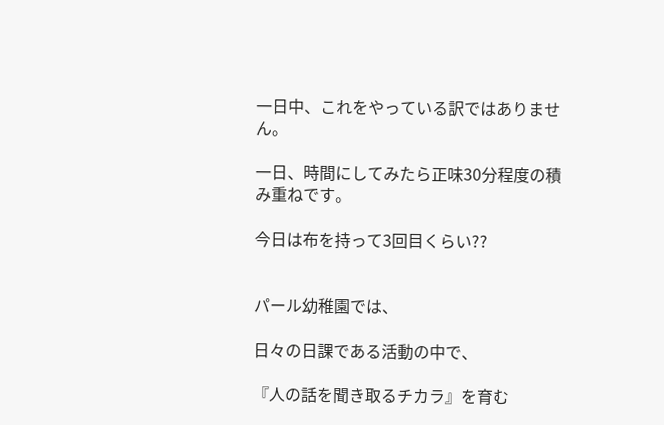一日中、これをやっている訳ではありません。

一日、時間にしてみたら正味30分程度の積み重ねです。

今日は布を持って3回目くらい??


パール幼稚園では、

日々の日課である活動の中で、

『人の話を聞き取るチカラ』を育む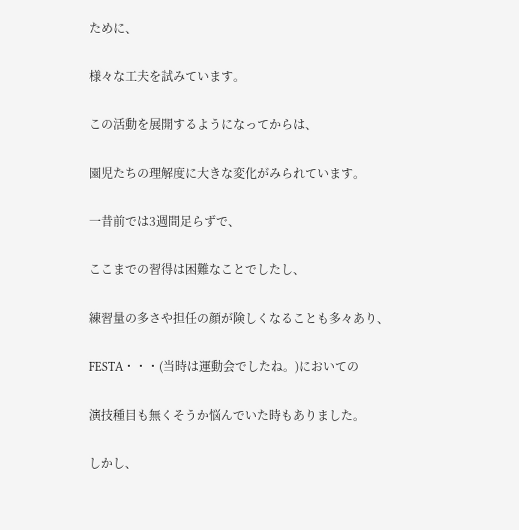ために、

様々な工夫を試みています。

この活動を展開するようになってからは、

園児たちの理解度に大きな変化がみられています。

一昔前では3週間足らずで、

ここまでの習得は困難なことでしたし、

練習量の多さや担任の顔が険しくなることも多々あり、

FESTA・・・(当時は運動会でしたね。)においての

演技種目も無くそうか悩んでいた時もありました。

しかし、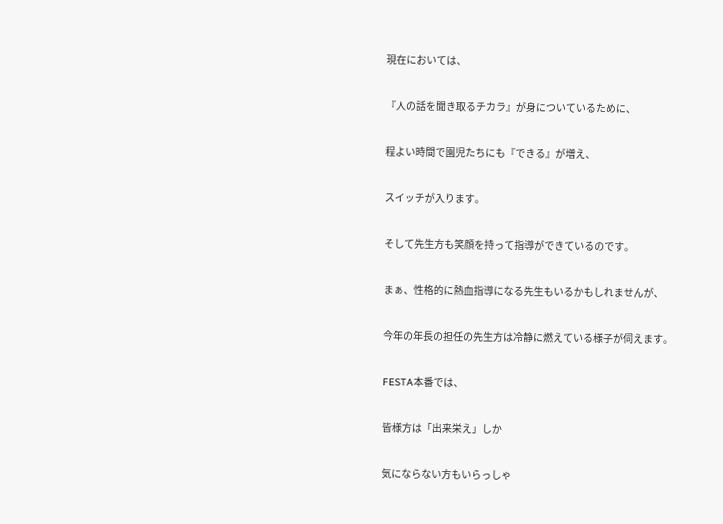現在においては、

『人の話を聞き取るチカラ』が身についているために、

程よい時間で園児たちにも『できる』が増え、

スイッチが入ります。

そして先生方も笑顔を持って指導ができているのです。

まぁ、性格的に熱血指導になる先生もいるかもしれませんが、

今年の年長の担任の先生方は冷静に燃えている様子が伺えます。

FESTA本番では、

皆様方は「出来栄え」しか

気にならない方もいらっしゃ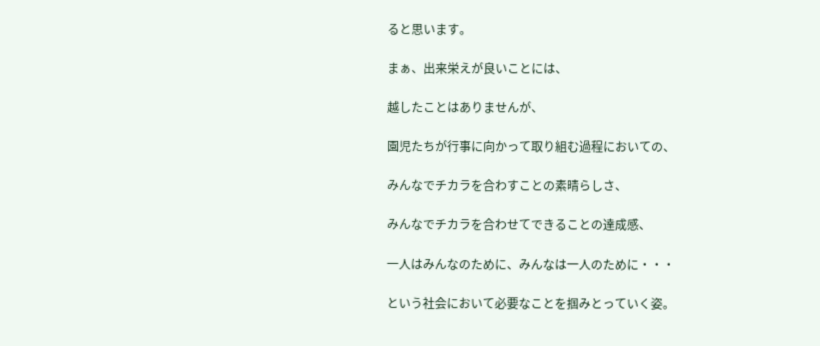ると思います。

まぁ、出来栄えが良いことには、

越したことはありませんが、

園児たちが行事に向かって取り組む過程においての、

みんなでチカラを合わすことの素晴らしさ、

みんなでチカラを合わせてできることの達成感、

一人はみんなのために、みんなは一人のために・・・

という社会において必要なことを掴みとっていく姿。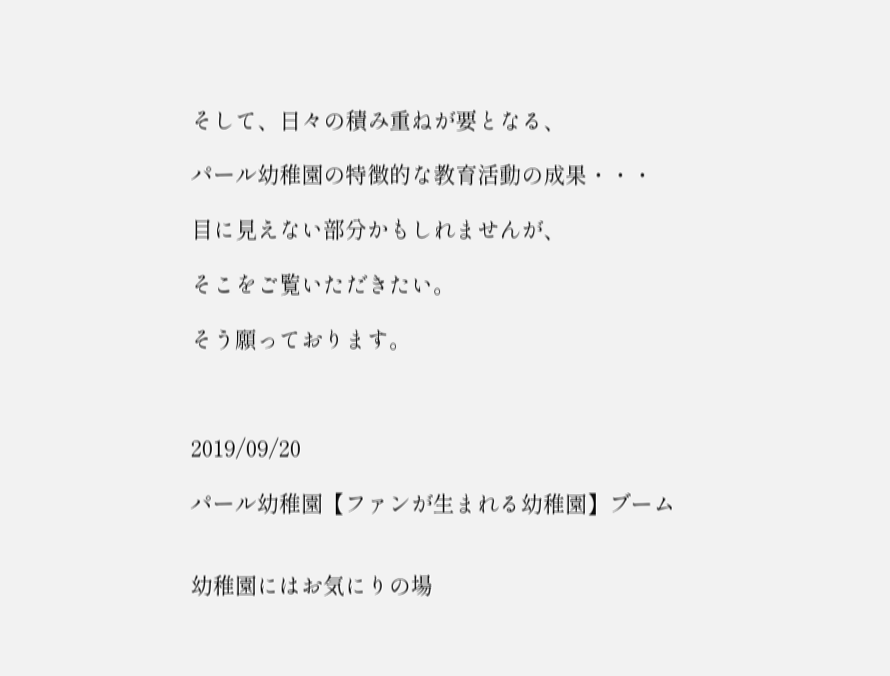そして、日々の積み重ねが要となる、

パール幼稚園の特徴的な教育活動の成果・・・

目に見えない部分かもしれませんが、

そこをご覧いただきたい。

そう願っております。



2019/09/20

パール幼稚園【ファンが生まれる幼稚園】ブーム


幼稚園にはお気にりの場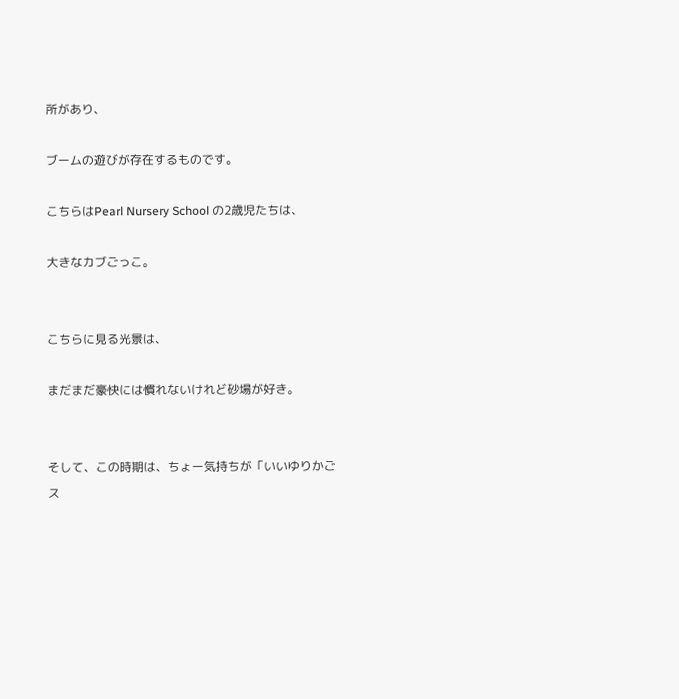所があり、

ブームの遊びが存在するものです。

こちらはPearl Nursery School の2歳児たちは、

大きなカブごっこ。


こちらに見る光景は、

まだまだ豪快には慣れないけれど砂場が好き。


そして、この時期は、ちょー気持ちが「いいゆりかごス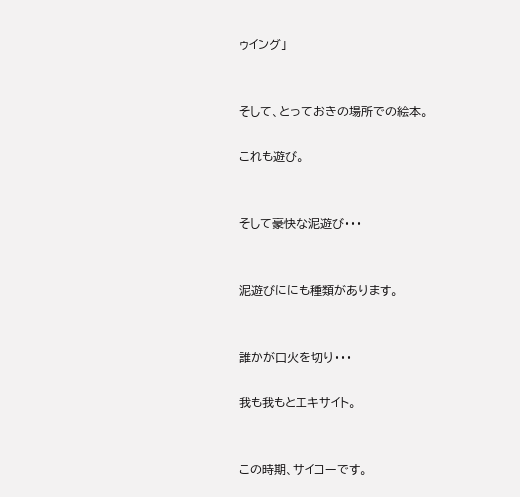ゥイング」


そして、とっておきの場所での絵本。

これも遊び。


そして豪快な泥遊び・・・


泥遊びににも種類があります。


誰かが口火を切り・・・

我も我もとエキサイト。


この時期、サイコーです。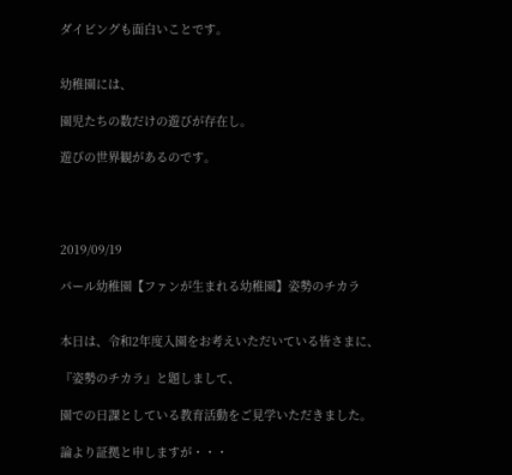ダイビングも面白いことです。


幼稚園には、

園児たちの数だけの遊びが存在し。

遊びの世界観があるのです。




2019/09/19

パール幼稚園【ファンが生まれる幼稚園】姿勢のチカラ


本日は、令和2年度入園をお考えいただいている皆さまに、

『姿勢のチカラ』と題しまして、

園での日課としている教育活動をご見学いただきました。

論より証拠と申しますが・・・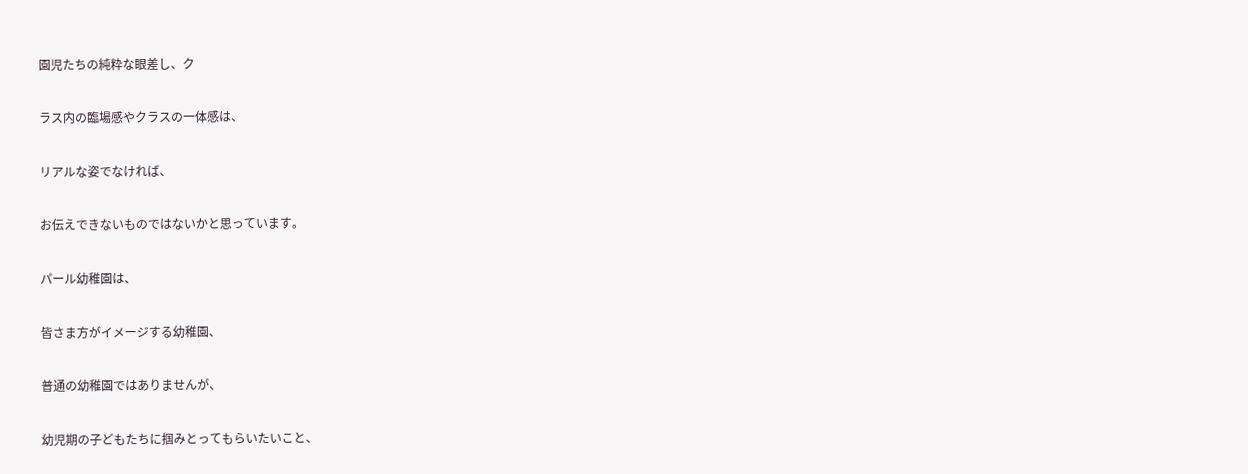園児たちの純粋な眼差し、ク

ラス内の臨場感やクラスの一体感は、

リアルな姿でなければ、

お伝えできないものではないかと思っています。

パール幼稚園は、

皆さま方がイメージする幼稚園、

普通の幼稚園ではありませんが、

幼児期の子どもたちに掴みとってもらいたいこと、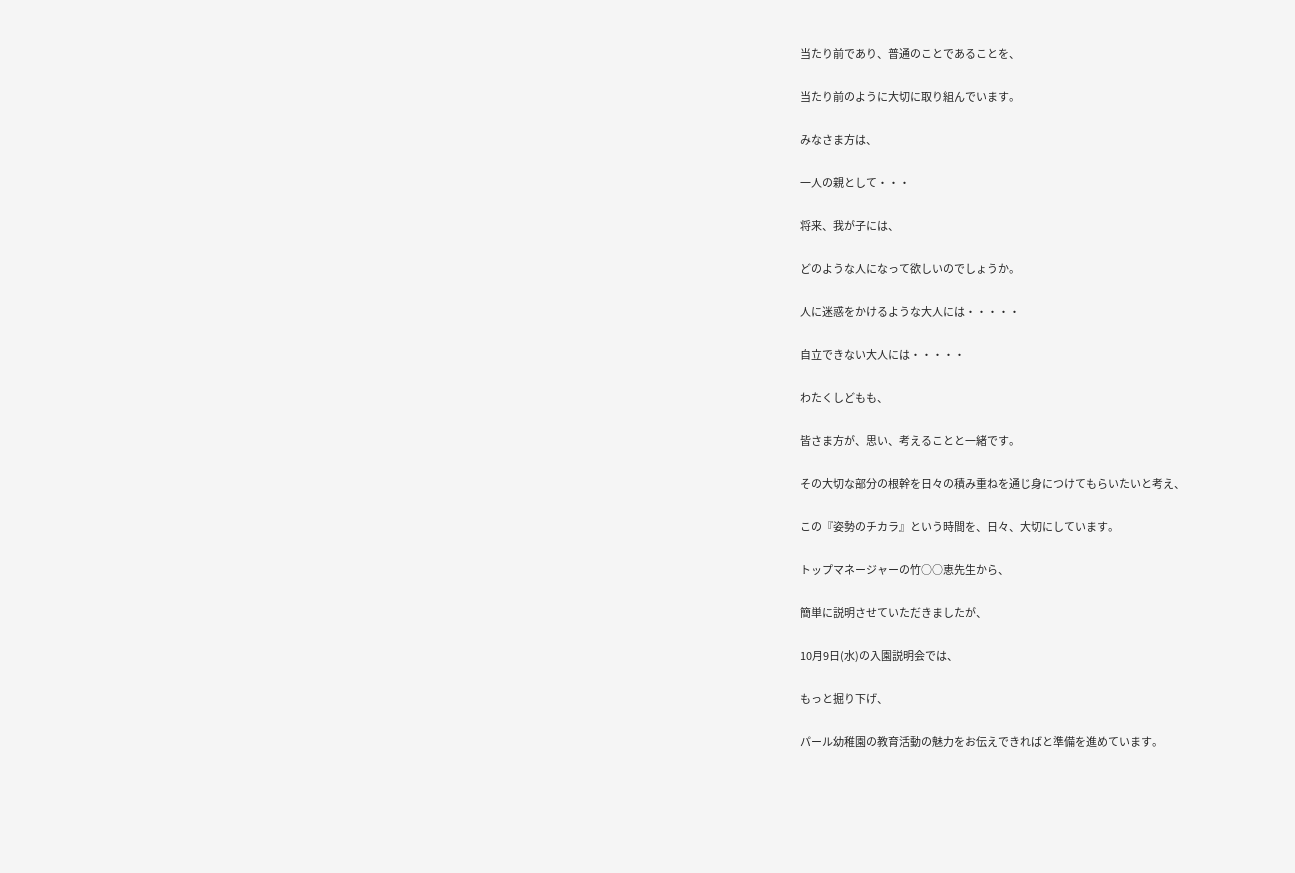当たり前であり、普通のことであることを、

当たり前のように大切に取り組んでいます。

みなさま方は、

一人の親として・・・

将来、我が子には、

どのような人になって欲しいのでしょうか。

人に迷惑をかけるような大人には・・・・・

自立できない大人には・・・・・

わたくしどもも、

皆さま方が、思い、考えることと一緒です。

その大切な部分の根幹を日々の積み重ねを通じ身につけてもらいたいと考え、

この『姿勢のチカラ』という時間を、日々、大切にしています。

トップマネージャーの竹○○恵先生から、

簡単に説明させていただきましたが、

10月9日(水)の入園説明会では、

もっと掘り下げ、

パール幼稚園の教育活動の魅力をお伝えできればと準備を進めています。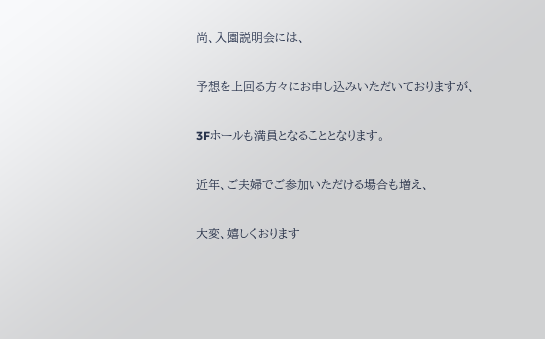尚、入園説明会には、

予想を上回る方々にお申し込みいただいておりますが、

3Fホールも満員となることとなります。

近年、ご夫婦でご参加いただける場合も増え、

大変、嬉しくおります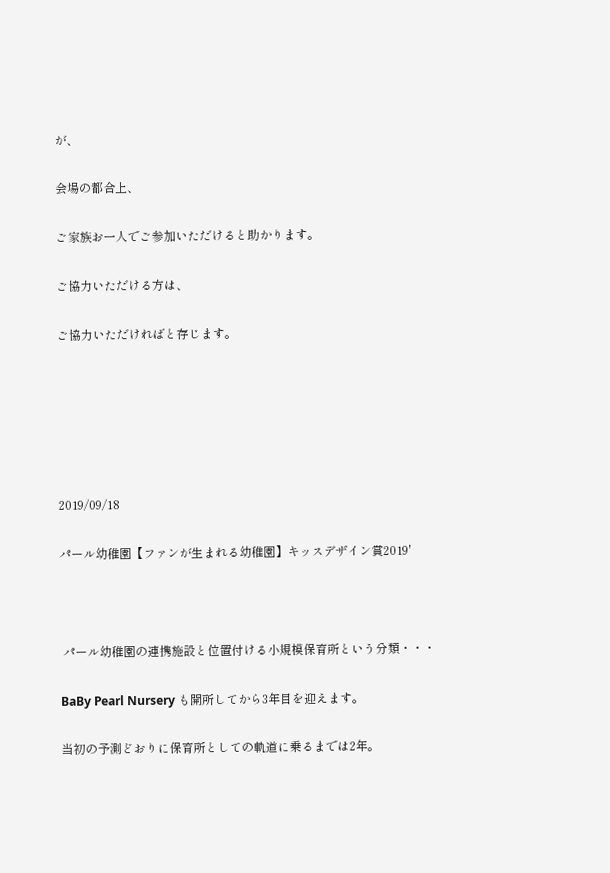が、

会場の都合上、

ご家族お一人でご参加いただけると助かります。

ご協力いただける方は、

ご協力いただければと存じます。






2019/09/18

パール幼稚園【ファンが生まれる幼稚園】キッスデザイン賞2019'



 パール幼稚園の連携施設と位置付ける小規模保育所という分類・・・

BaBy Pearl Nursery も開所してから3年目を迎えます。

当初の予測どおりに保育所としての軌道に乗るまでは2年。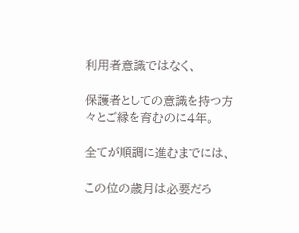利用者意識ではなく、

保護者としての意識を持つ方々とご縁を育むのに4年。

全てが順調に進むまでには、

この位の歳月は必要だろ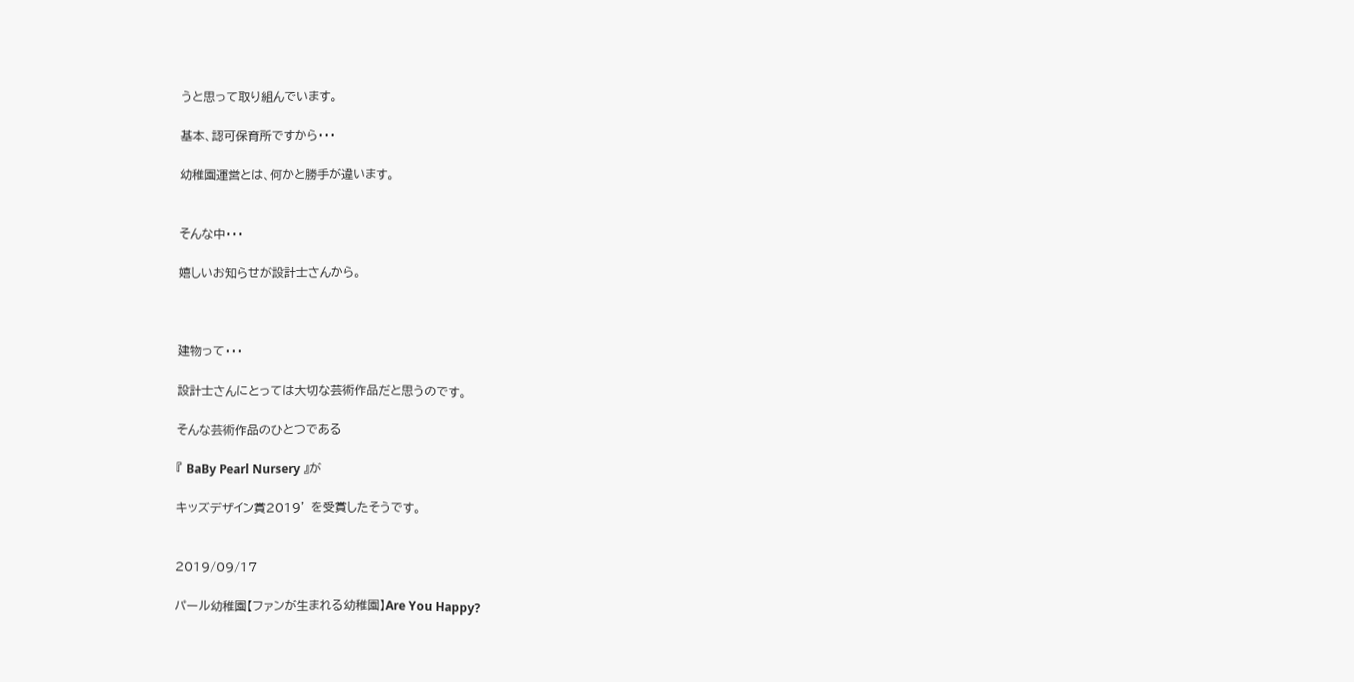うと思って取り組んでいます。

基本、認可保育所ですから・・・

幼稚園運営とは、何かと勝手が違います。


そんな中・・・

嬉しいお知らせが設計士さんから。



建物って・・・

設計士さんにとっては大切な芸術作品だと思うのです。

そんな芸術作品のひとつである

『 BaBy Pearl Nursery 』が

キッズデザイン賞2019’ を受賞したそうです。


2019/09/17

パール幼稚園【ファンが生まれる幼稚園】Are You Happy?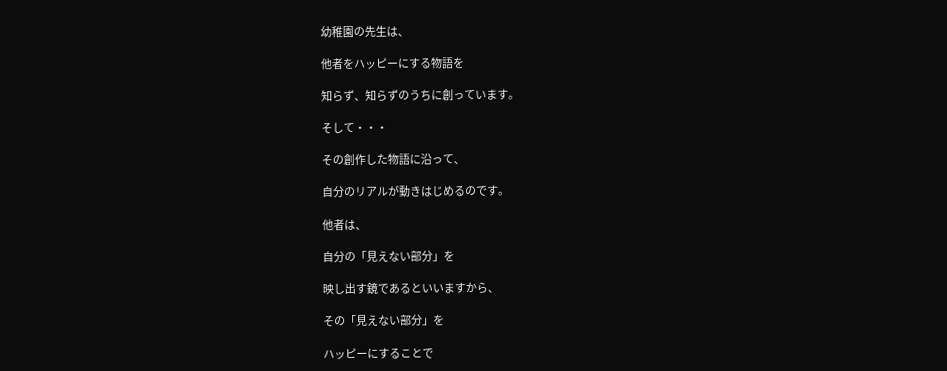幼稚園の先生は、

他者をハッピーにする物語を

知らず、知らずのうちに創っています。

そして・・・

その創作した物語に沿って、

自分のリアルが動きはじめるのです。

他者は、

自分の「見えない部分」を

映し出す鏡であるといいますから、

その「見えない部分」を

ハッピーにすることで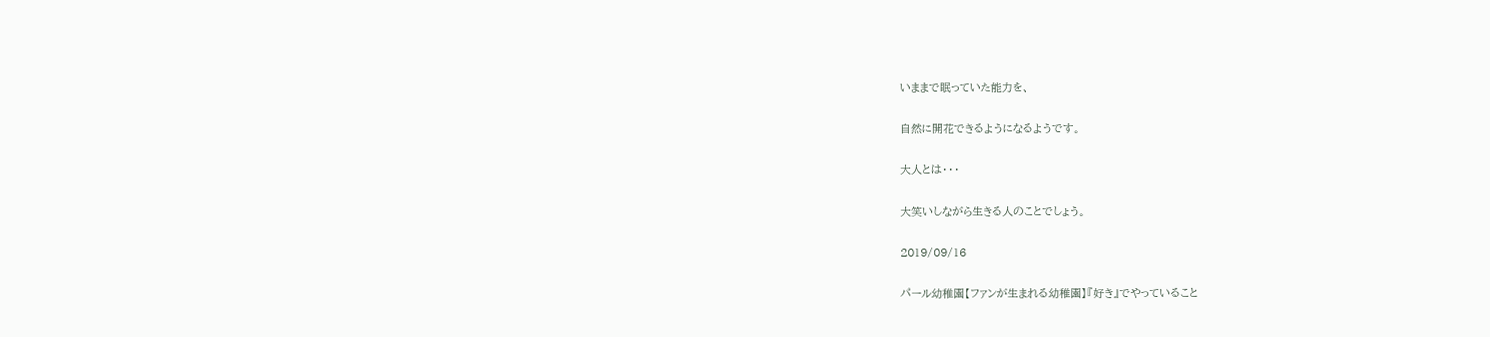いままで眠っていた能力を、

自然に開花できるようになるようです。

大人とは・・・

大笑いしながら生きる人のことでしょう。

2019/09/16

パール幼稚園【ファンが生まれる幼稚園】『好き』でやっていること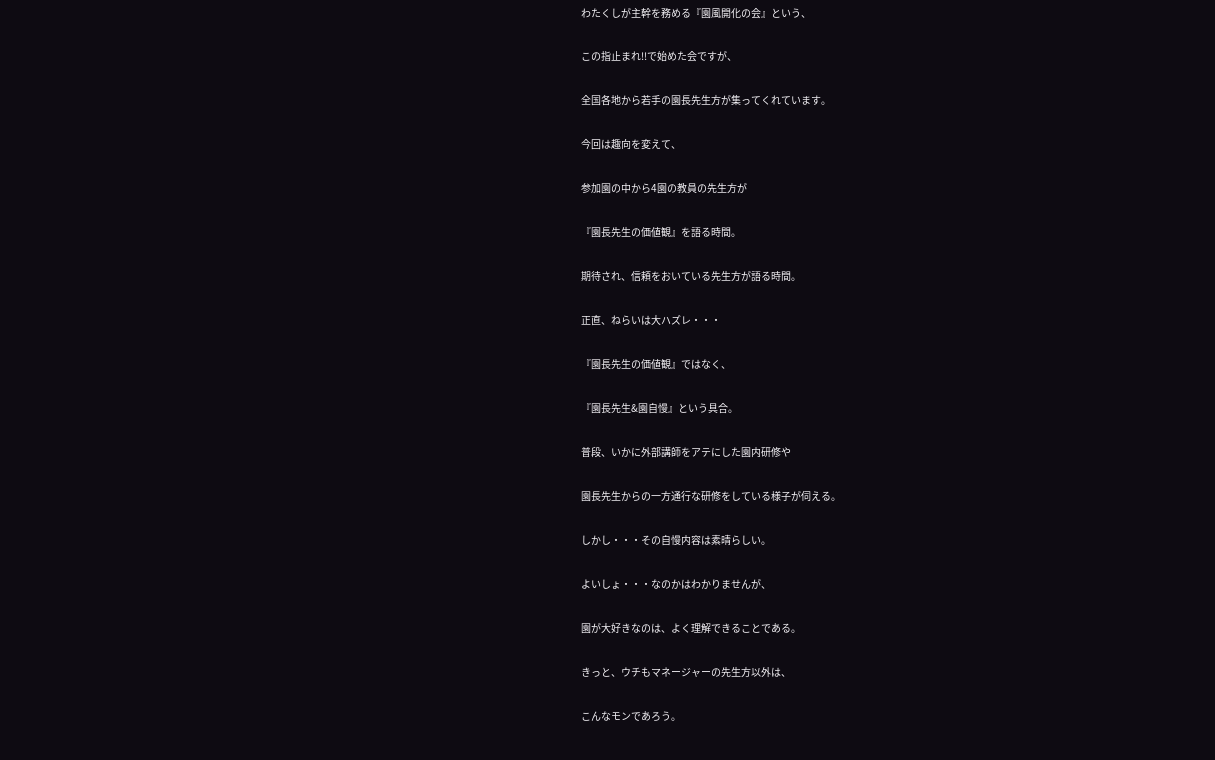わたくしが主幹を務める『園風開化の会』という、

この指止まれ!!で始めた会ですが、

全国各地から若手の園長先生方が集ってくれています。

今回は趣向を変えて、

参加園の中から4園の教員の先生方が

『園長先生の価値観』を語る時間。

期待され、信頼をおいている先生方が語る時間。

正直、ねらいは大ハズレ・・・

『園長先生の価値観』ではなく、

『園長先生&園自慢』という具合。

普段、いかに外部講師をアテにした園内研修や

園長先生からの一方通行な研修をしている様子が伺える。

しかし・・・その自慢内容は素晴らしい。

よいしょ・・・なのかはわかりませんが、

園が大好きなのは、よく理解できることである。

きっと、ウチもマネージャーの先生方以外は、

こんなモンであろう。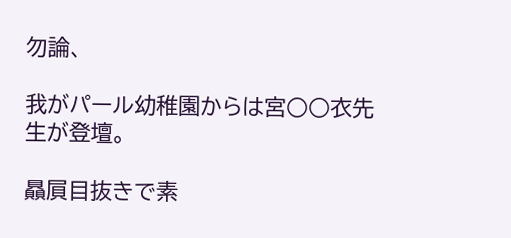勿論、

我がパール幼稚園からは宮○○衣先生が登壇。

贔屓目抜きで素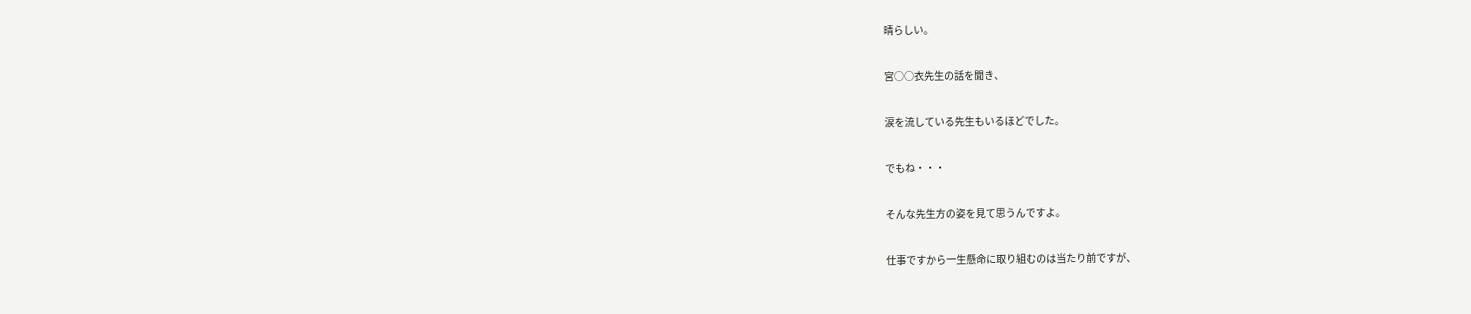晴らしい。

宮○○衣先生の話を聞き、

涙を流している先生もいるほどでした。

でもね・・・

そんな先生方の姿を見て思うんですよ。

仕事ですから一生懸命に取り組むのは当たり前ですが、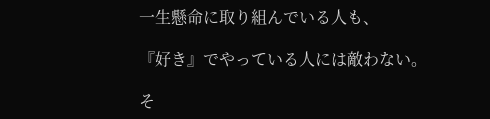一生懸命に取り組んでいる人も、

『好き』でやっている人には敵わない。

そ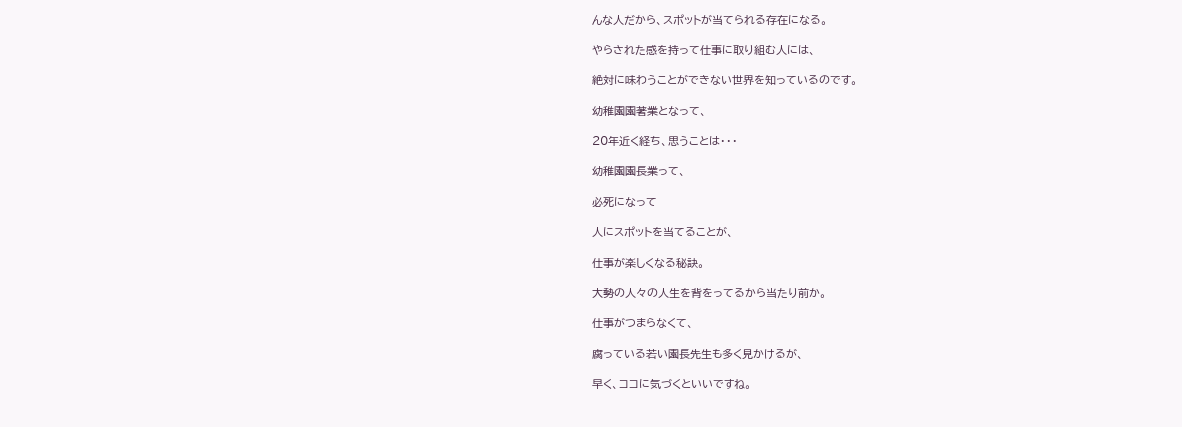んな人だから、スポットが当てられる存在になる。

やらされた感を持って仕事に取り組む人には、

絶対に味わうことができない世界を知っているのです。

幼稚園園著業となって、

20年近く経ち、思うことは・・・

幼稚園園長業って、

必死になって

人にスポットを当てることが、

仕事が楽しくなる秘訣。

大勢の人々の人生を背をってるから当たり前か。

仕事がつまらなくて、

腐っている若い園長先生も多く見かけるが、

早く、ココに気づくといいですね。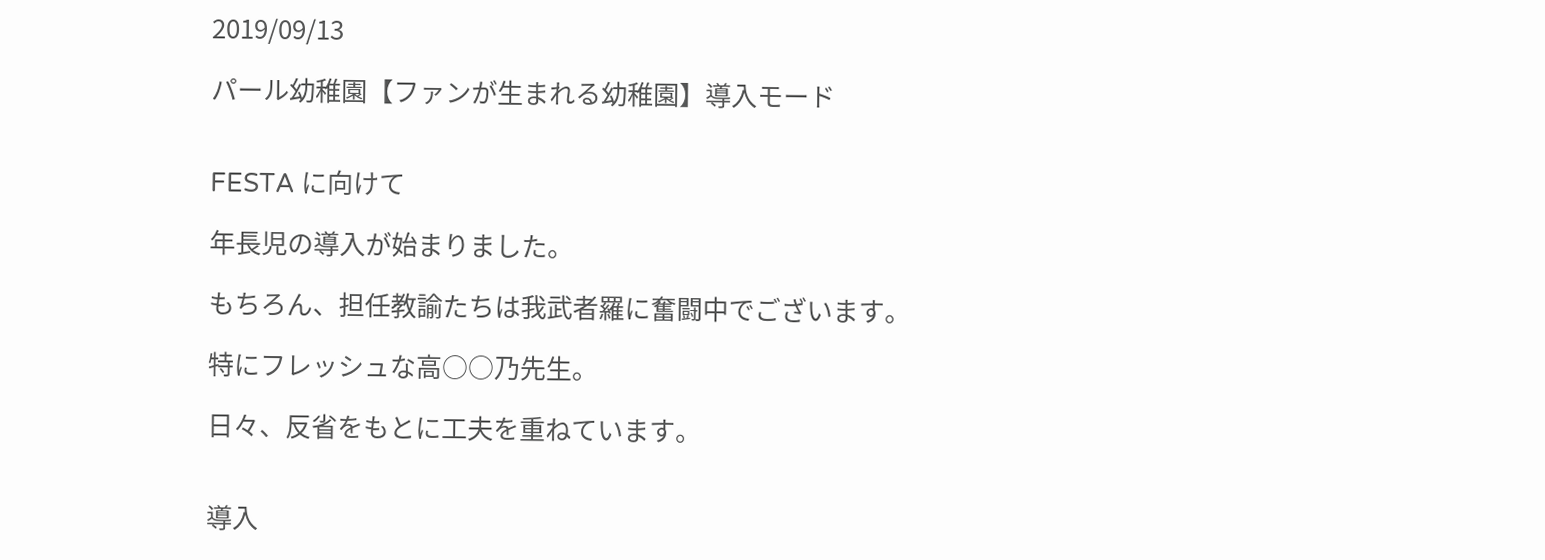2019/09/13

パール幼稚園【ファンが生まれる幼稚園】導入モード


FESTA に向けて

年長児の導入が始まりました。

もちろん、担任教諭たちは我武者羅に奮闘中でございます。

特にフレッシュな高○○乃先生。

日々、反省をもとに工夫を重ねています。


導入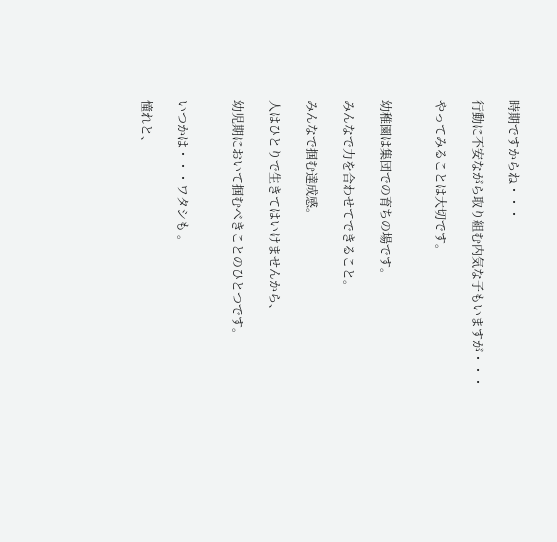時期ですからね・・・

行動に不安ながら取り組む内気な子もいますが・・・

やってみることは大切です。


幼稚園は集団での育ちの場です。

みんなで力を合わせてできること。

みんなで掴む達成感。

人はひとりで生きてはいけませんから、

幼児期において掴むべきことのひとつです。


いつかは・・・ワタシも 。

憧れと、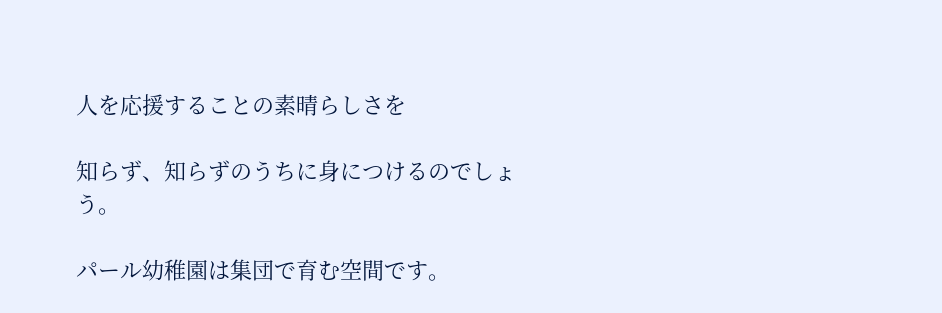人を応援することの素晴らしさを

知らず、知らずのうちに身につけるのでしょう。

パール幼稚園は集団で育む空間です。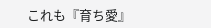これも『育ち愛』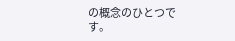の概念のひとつです。